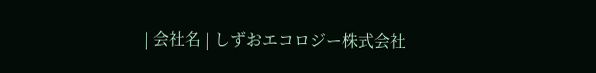| 会社名 | しずおエコロジー株式会社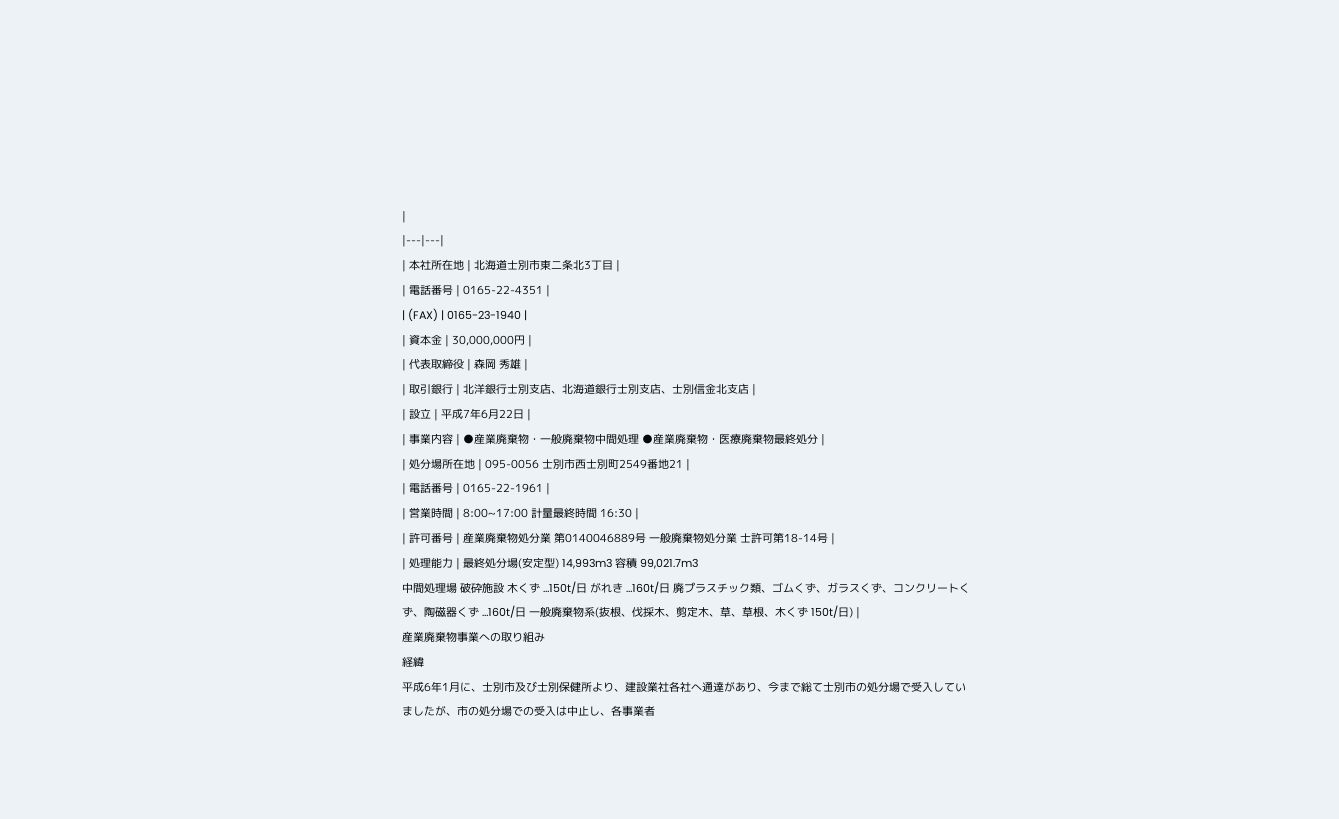|
|---|---|
| 本社所在地 | 北海道士別市東二条北3丁目 |
| 電話番号 | 0165-22-4351 |
| (FAX) | 0165-23-1940 |
| 資本金 | 30,000,000円 |
| 代表取締役 | 森岡 秀雄 |
| 取引銀行 | 北洋銀行士別支店、北海道銀行士別支店、士別信金北支店 |
| 設立 | 平成7年6月22日 |
| 事業内容 | ●産業廃棄物・一般廃棄物中間処理 ●産業廃棄物・医療廃棄物最終処分 |
| 処分場所在地 | 095-0056 士別市西士別町2549番地21 |
| 電話番号 | 0165-22-1961 |
| 営業時間 | 8:00~17:00 計量最終時間 16:30 |
| 許可番号 | 産業廃棄物処分業 第0140046889号 一般廃棄物処分業 士許可第18-14号 |
| 処理能力 | 最終処分場(安定型) 14,993m3 容積 99,021.7m3
中間処理場 破砕施設 木くず …150t/日 がれき …160t/日 廃プラスチック類、ゴムくず、ガラスくず、コンクリートくず、陶磁器くず …160t/日 一般廃棄物系(抜根、伐採木、剪定木、草、草根、木くず 150t/日) |
産業廃棄物事業への取り組み
経緯
平成6年1月に、士別市及び士別保健所より、建設業社各社へ通達があり、今まで総て士別市の処分場で受入していましたが、市の処分場での受入は中止し、各事業者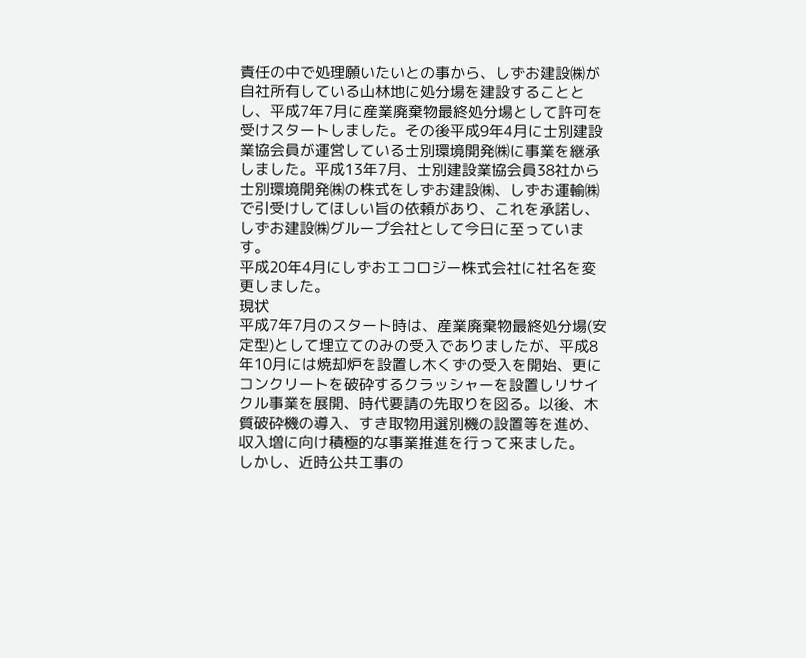責任の中で処理願いたいとの事から、しずお建設㈱が自社所有している山林地に処分場を建設することとし、平成7年7月に産業廃棄物最終処分場として許可を受けスタートしました。その後平成9年4月に士別建設業協会員が運営している士別環境開発㈱に事業を継承しました。平成13年7月、士別建設業協会員38社から士別環境開発㈱の株式をしずお建設㈱、しずお運輸㈱で引受けしてほしい旨の依頼があり、これを承諾し、しずお建設㈱グループ会社として今日に至っています。
平成20年4月にしずおエコロジー株式会社に社名を変更しました。
現状
平成7年7月のスタート時は、産業廃棄物最終処分場(安定型)として埋立てのみの受入でありましたが、平成8年10月には焼却炉を設置し木くずの受入を開始、更にコンクリートを破砕するクラッシャーを設置しリサイクル事業を展開、時代要請の先取りを図る。以後、木質破砕機の導入、すき取物用選別機の設置等を進め、収入増に向け積極的な事業推進を行って来ました。
しかし、近時公共工事の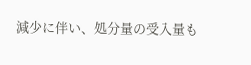減少に伴い、処分量の受入量も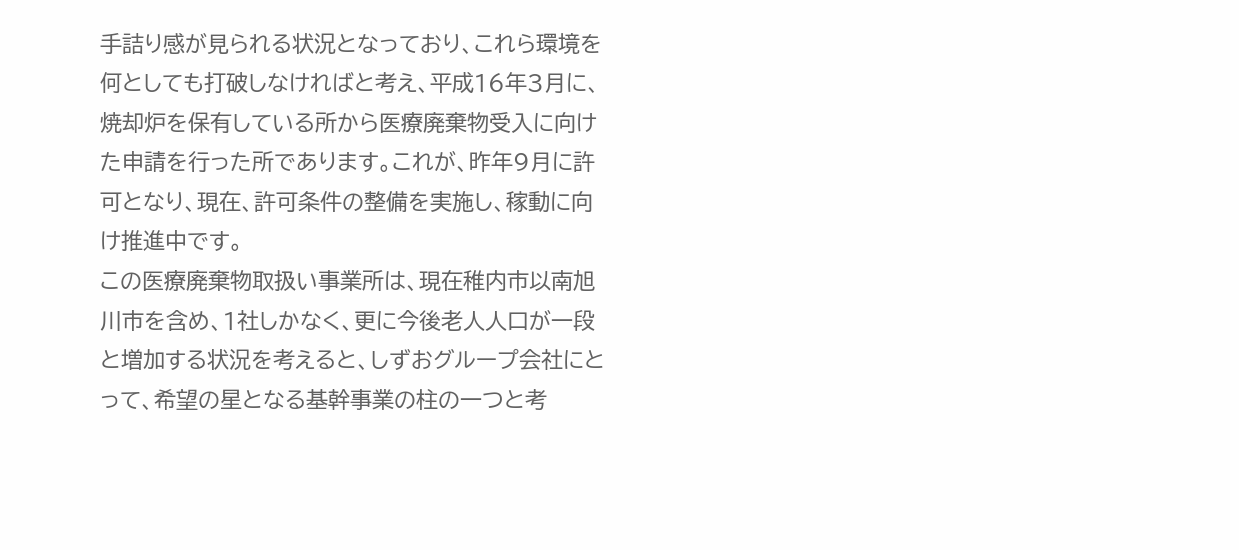手詰り感が見られる状況となっており、これら環境を何としても打破しなければと考え、平成16年3月に、焼却炉を保有している所から医療廃棄物受入に向けた申請を行った所であります。これが、昨年9月に許可となり、現在、許可条件の整備を実施し、稼動に向け推進中です。
この医療廃棄物取扱い事業所は、現在稚内市以南旭川市を含め、1社しかなく、更に今後老人人口が一段と増加する状況を考えると、しずおグループ会社にとって、希望の星となる基幹事業の柱の一つと考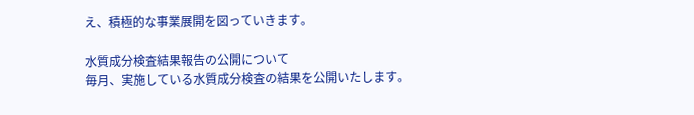え、積極的な事業展開を図っていきます。

水質成分検査結果報告の公開について
毎月、実施している水質成分検査の結果を公開いたします。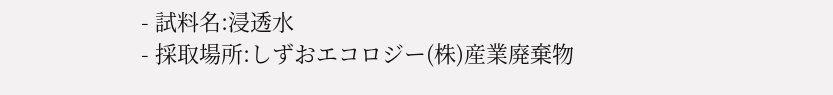- 試料名:浸透水
- 採取場所:しずおエコロジー(株)産業廃棄物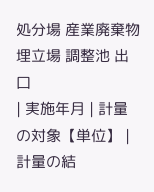処分場 産業廃棄物埋立場 調整池 出口
| 実施年月 | 計量の対象【単位】 | 計量の結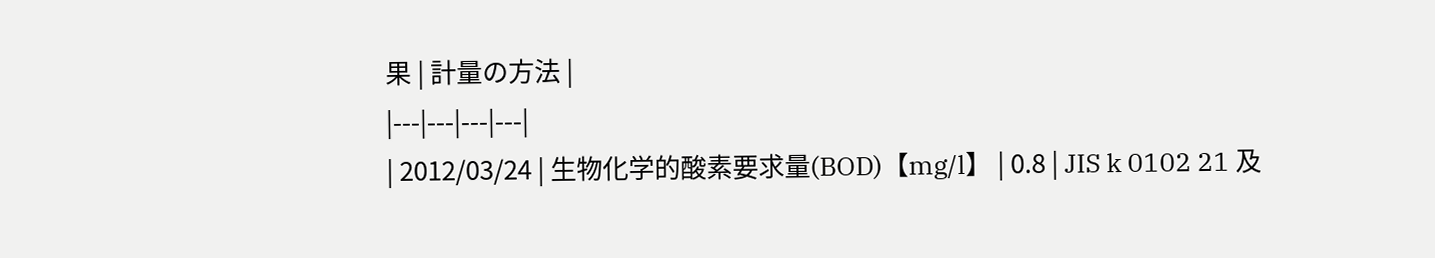果 | 計量の方法 |
|---|---|---|---|
| 2012/03/24 | 生物化学的酸素要求量(BOD)【mg/l】 | 0.8 | JIS k 0102 21 及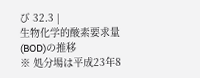び 32.3 |
生物化学的酸素要求量(BOD)の推移
※ 処分場は平成23年8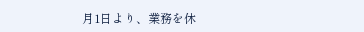月1日より、業務を休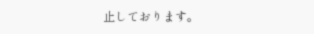止しております。